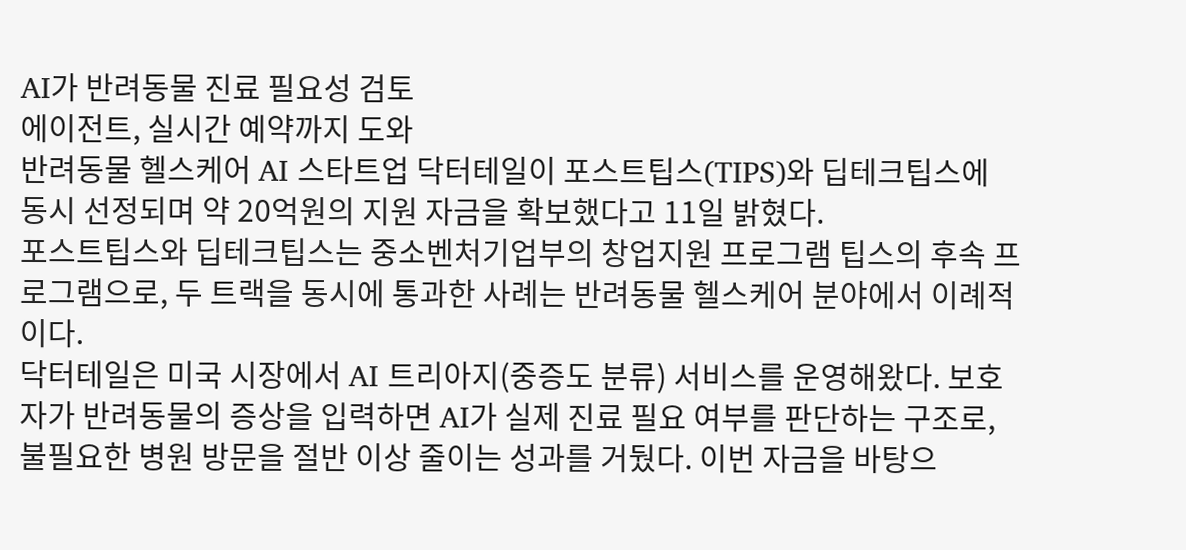AI가 반려동물 진료 필요성 검토
에이전트, 실시간 예약까지 도와
반려동물 헬스케어 AI 스타트업 닥터테일이 포스트팁스(TIPS)와 딥테크팁스에 동시 선정되며 약 20억원의 지원 자금을 확보했다고 11일 밝혔다.
포스트팁스와 딥테크팁스는 중소벤처기업부의 창업지원 프로그램 팁스의 후속 프로그램으로, 두 트랙을 동시에 통과한 사례는 반려동물 헬스케어 분야에서 이례적이다.
닥터테일은 미국 시장에서 AI 트리아지(중증도 분류) 서비스를 운영해왔다. 보호자가 반려동물의 증상을 입력하면 AI가 실제 진료 필요 여부를 판단하는 구조로, 불필요한 병원 방문을 절반 이상 줄이는 성과를 거뒀다. 이번 자금을 바탕으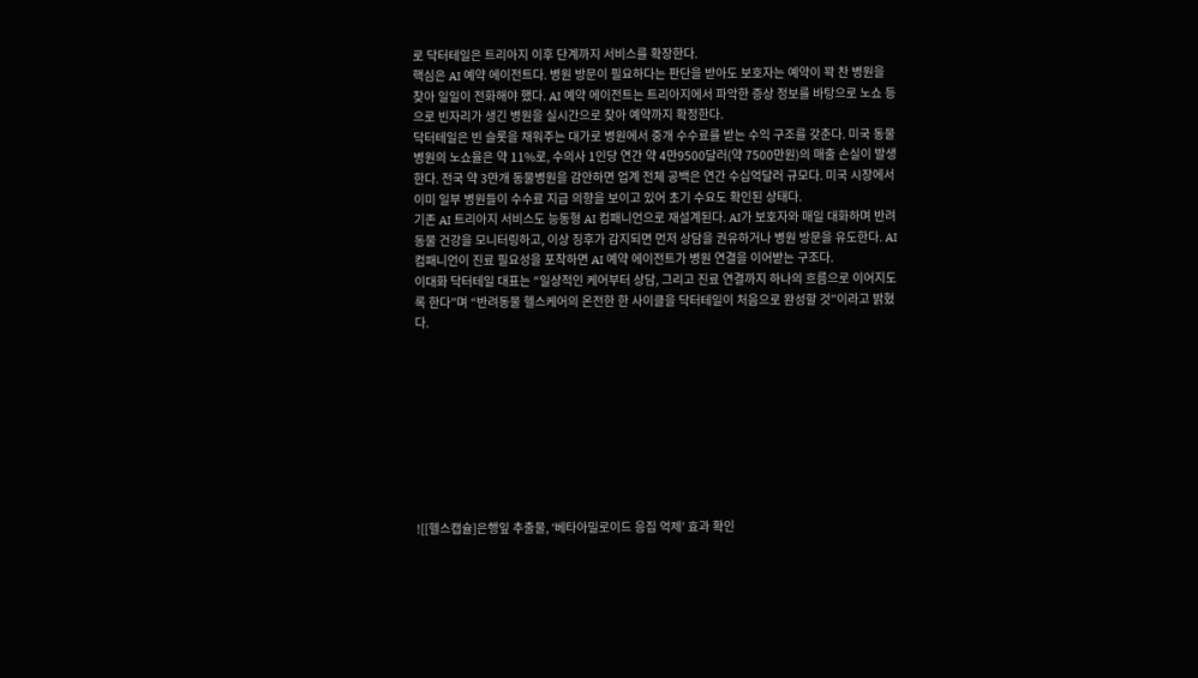로 닥터테일은 트리아지 이후 단계까지 서비스를 확장한다.
핵심은 AI 예약 에이전트다. 병원 방문이 필요하다는 판단을 받아도 보호자는 예약이 꽉 찬 병원을 찾아 일일이 전화해야 했다. AI 예약 에이전트는 트리아지에서 파악한 증상 정보를 바탕으로 노쇼 등으로 빈자리가 생긴 병원을 실시간으로 찾아 예약까지 확정한다.
닥터테일은 빈 슬롯을 채워주는 대가로 병원에서 중개 수수료를 받는 수익 구조를 갖춘다. 미국 동물병원의 노쇼율은 약 11%로, 수의사 1인당 연간 약 4만9500달러(약 7500만원)의 매출 손실이 발생한다. 전국 약 3만개 동물병원을 감안하면 업계 전체 공백은 연간 수십억달러 규모다. 미국 시장에서 이미 일부 병원들이 수수료 지급 의향을 보이고 있어 초기 수요도 확인된 상태다.
기존 AI 트리아지 서비스도 능동형 AI 컴패니언으로 재설계된다. AI가 보호자와 매일 대화하며 반려동물 건강을 모니터링하고, 이상 징후가 감지되면 먼저 상담을 권유하거나 병원 방문을 유도한다. AI 컴패니언이 진료 필요성을 포착하면 AI 예약 에이전트가 병원 연결을 이어받는 구조다.
이대화 닥터테일 대표는 “일상적인 케어부터 상담, 그리고 진료 연결까지 하나의 흐름으로 이어지도록 한다”며 “반려동물 헬스케어의 온전한 한 사이클을 닥터테일이 처음으로 완성할 것”이라고 밝혔다.









![[헬스캡슐]은행잎 추출물, ‘베타아밀로이드 응집 억제’ 효과 확인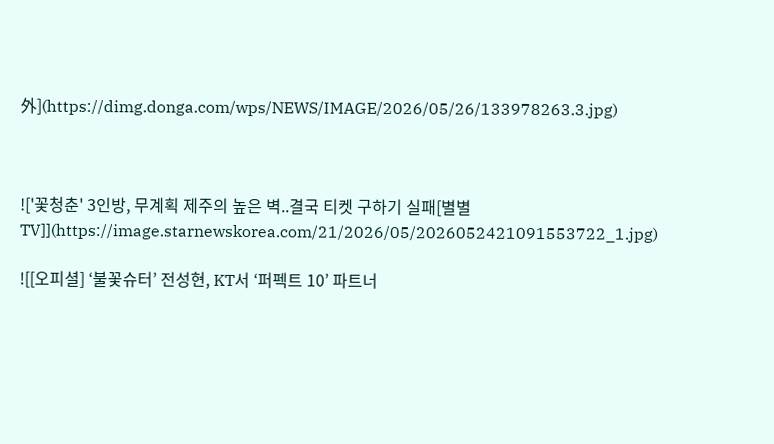外](https://dimg.donga.com/wps/NEWS/IMAGE/2026/05/26/133978263.3.jpg)



!['꽃청춘' 3인방, 무계획 제주의 높은 벽..결국 티켓 구하기 실패[별별TV]](https://image.starnewskorea.com/21/2026/05/2026052421091553722_1.jpg)

![[오피셜] ‘불꽃슈터’ 전성현, KT서 ‘퍼펙트 10’ 파트너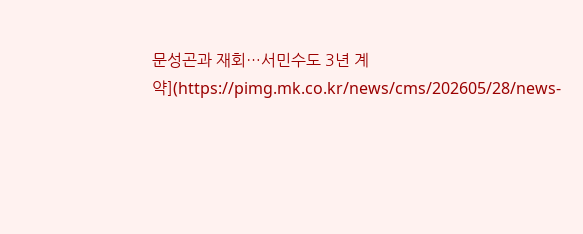문성곤과 재회…서민수도 3년 계약](https://pimg.mk.co.kr/news/cms/202605/28/news-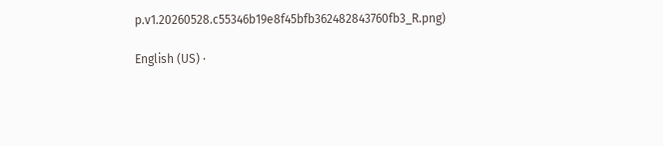p.v1.20260528.c55346b19e8f45bfb362482843760fb3_R.png)

English (US) ·